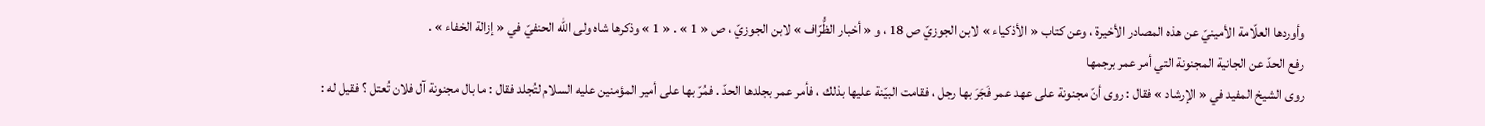وأوردها العلّامة الأمينيّ عن هذه المصادر الأخيرة ، وعن كتاب « الأذكياء » لابن الجوزيّ ص 18 ، و « أخبار الظُّرّاف » لابن الجوزيّ ، ص « 1 » . « 1 » وذكرها شاه ولى الله الحنفيّ في « إزالة الخفاء » .
رفع الحدّ عن الجانية المجنونة التي أمر عمر برجمها
روى الشيخ المفيد في « الإرشاد » فقال : روى أنّ مجنونة على عهد عمر فَجَرَ بها رجل ، فقامت البيّنة عليها بذلك ، فأمر عمر بجلدها الحدّ . فمُرّ بها على أمير المؤمنين عليه السلام لتُجلد فقال : ما بال مجنونة آل فلان تُعتل ؟ فقيل له :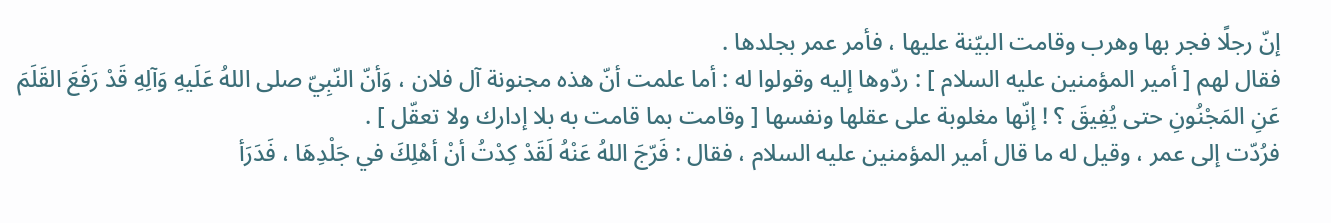إنّ رجلًا فجر بها وهرب وقامت البيّنة عليها ، فأمر عمر بجلدها .
فقال لهم [ أمير المؤمنين عليه السلام ] : ردّوها إليه وقولوا له : أما علمت أنّ هذه مجنونة آل فلان ، وَأنّ النّبِيّ صلى اللهُ عَلَيهِ وَآلِهِ قَدْ رَفَعَ القَلَمَ عَنِ المَجْنُونِ حتى يُفِيقَ ؟ ! إنّها مغلوبة على عقلها ونفسها [ وقامت بما قامت به بلا إدارك ولا تعقّل ] .
فرُدّت إلى عمر ، وقيل له ما قال أمير المؤمنين عليه السلام ، فقال : فَرّجَ اللهُ عَنْهُ لَقَدْ كِدْتُ أنْ أهْلِكَ في جَلْدِهَا ، فَدَرَأ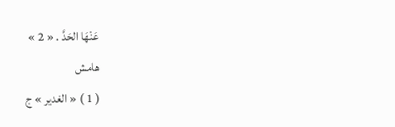عَنْهَا الحَدَّ . « 2 »
هامش
( 1 ) « الغدير » ج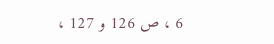6 ، ص 126 و 127 ،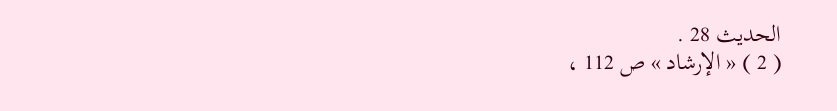الحديث 28 .
( 2 ) « الإرشاد » ص 112 ،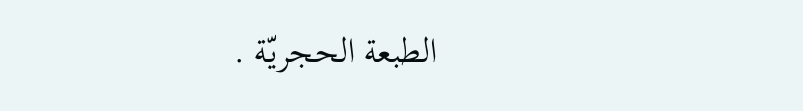الطبعة الحجريّة .